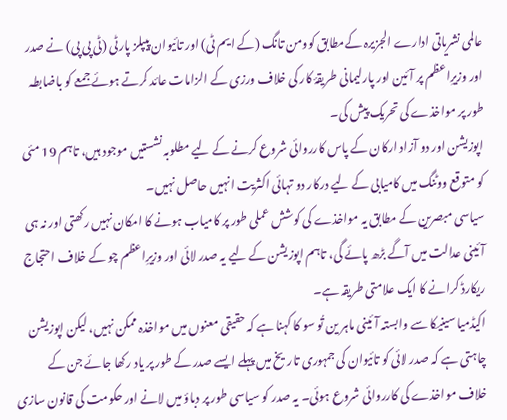عالمی نشریاتی ادارے الجزیرہ کےمطابق کوومن تانگ (کے ایم ٹی) اور تائیوان پیپلز پارٹی (ٹی پی پی) نے صدر اور وزیرِاعظم پر آئین اور پارلیمانی طریقۂ کار کی خلاف ورزی کے الزامات عائد کرتے ہوئے جمعے کو باضابطہ طور پر مواخذے کی تحریک پیش کی۔
اپوزیشن اور دو آزاد ارکان کے پاس کارروائی شروع کرنے کے لیے مطلوبہ نشستیں موجود ہیں، تاہم 19 مئی کو متوقع ووٹنگ میں کامیابی کے لیے درکار دو تہائی اکثریت انہیں حاصل نہیں۔
سیاسی مبصرین کے مطابق یہ مواخذے کی کوشش عملی طور پر کامیاب ہونے کا امکان نہیں رکھتی اور نہ ہی آئینی عدالت میں آگے بڑھ پائے گی، تاہم اپوزیشن کے لیے یہ صدر لائی اور وزیرِاعظم چو کے خلاف احتجاج ریکارڈ کرانے کا ایک علامتی طریقہ ہے۔
اکیڈمیا سینیکا سے وابستہ آئینی ماہر ین تُو سو کا کہنا ہے کہ حقیقی معنوں میں مواخذہ ممکن نہیں، لیکن اپوزیشن چاہتی ہے کہ صدر لائی کو تائیوان کی جمہوری تاریخ میں پہلے ایسے صدر کے طور پر یاد رکھا جائے جن کے خلاف مواخذے کی کارروائی شروع ہوئی۔ یہ صدر کو سیاسی طور پر دباؤ میں لانے اور حکومت کی قانون سازی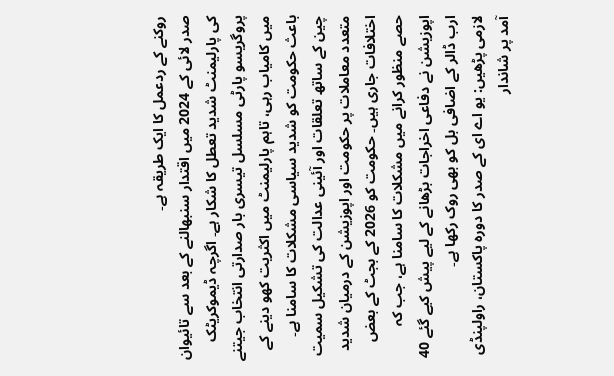روکنے کے ردعمل کا ایک طریقہ ہے۔
صدر لائی کے 2024 میں اقتدار سنبھالنے کے بعد سے تائیوان کی پارلیمنٹ شدید تعطل کا شکار ہے۔ اگرچہ ڈیموکریٹک پروگریسو پارٹی مسلسل تیسری بار صدارتی انتخاب جیتنے میں کامیاب رہی، تاہم پارلیمنٹ میں اکثریت کھو دینے کے باعث حکومت کو شدید سیاسی مشکلات کا سامنا ہے۔
چین کے ساتھ تعلقات اور آئینی عدالت کی تشکیل سمیت متعدد معاملات پر حکومت اور اپوزیشن کے درمیان شدید اختلافات جاری ہیں۔ حکومت کو 2026 کے بجٹ کے بعض حصے منظور کرانے میں مشکلات کا سامنا ہے، جب کہ اپوزیشن نے دفاعی اخراجات بڑھانے کے لیے پیش کیے گئے 40 ارب ڈالر کے اضافی بل کو بھی روک رکھا ہے۔
لازمی پڑھیں: یو اے ای کے صدر کا دورہ پاکستان، راولپنڈی آمد پر شاندار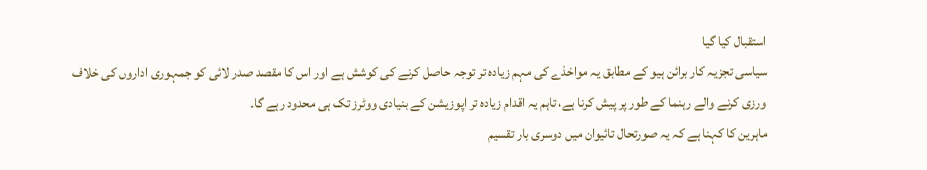استقبال کیا گیا
سیاسی تجزیہ کار برائن ہیو کے مطابق یہ مواخذے کی مہم زیادہ تر توجہ حاصل کرنے کی کوشش ہے اور اس کا مقصد صدر لائی کو جمہوری اداروں کی خلاف ورزی کرنے والے رہنما کے طور پر پیش کرنا ہے، تاہم یہ اقدام زیادہ تر اپوزیشن کے بنیادی ووٹرز تک ہی محدود رہے گا۔
ماہرین کا کہنا ہے کہ یہ صورتحال تائیوان میں دوسری بار تقسیم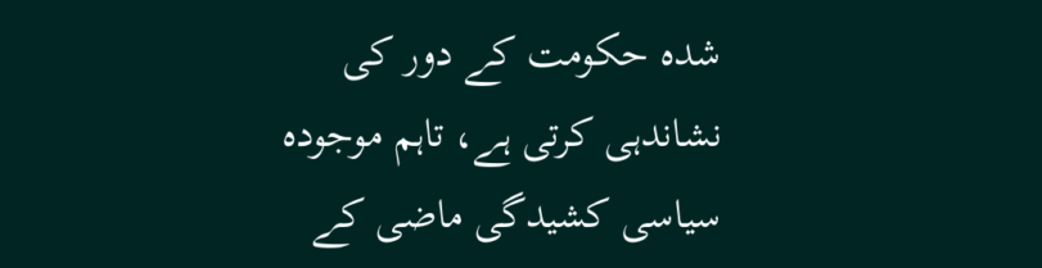شدہ حکومت کے دور کی نشاندہی کرتی ہے، تاہم موجودہ سیاسی کشیدگی ماضی کے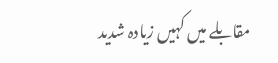مقابلے میں کہیں زیادہ شدید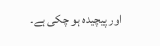اور پیچیدہ ہو چکی ہے۔